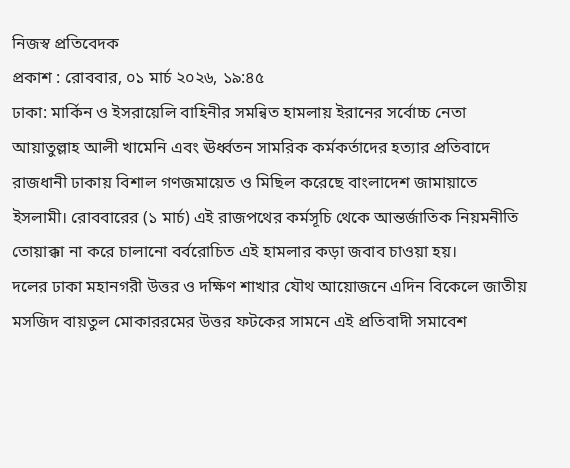নিজস্ব প্রতিবেদক
প্রকাশ : রোববার, ০১ মার্চ ২০২৬, ১৯:৪৫
ঢাকা: মার্কিন ও ইসরায়েলি বাহিনীর সমন্বিত হামলায় ইরানের সর্বোচ্চ নেতা আয়াতুল্লাহ আলী খামেনি এবং ঊর্ধ্বতন সামরিক কর্মকর্তাদের হত্যার প্রতিবাদে রাজধানী ঢাকায় বিশাল গণজমায়েত ও মিছিল করেছে বাংলাদেশ জামায়াতে ইসলামী। রোববারের (১ মার্চ) এই রাজপথের কর্মসূচি থেকে আন্তর্জাতিক নিয়মনীতি তোয়াক্কা না করে চালানো বর্বরোচিত এই হামলার কড়া জবাব চাওয়া হয়।
দলের ঢাকা মহানগরী উত্তর ও দক্ষিণ শাখার যৌথ আয়োজনে এদিন বিকেলে জাতীয় মসজিদ বায়তুল মোকাররমের উত্তর ফটকের সামনে এই প্রতিবাদী সমাবেশ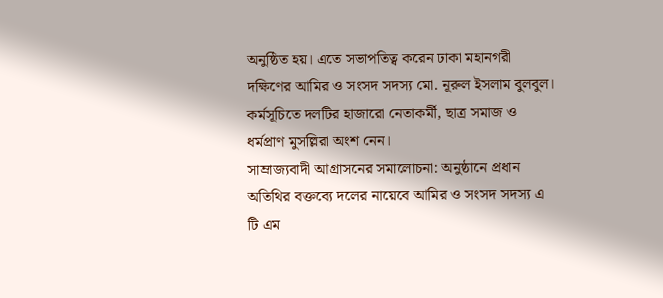অনুষ্ঠিত হয়। এতে সভাপতিত্ব করেন ঢাকা মহানগরী দক্ষিণের আমির ও সংসদ সদস্য মো. নূরুল ইসলাম বুলবুল। কর্মসূচিতে দলটির হাজারো নেতাকর্মী, ছাত্র সমাজ ও ধর্মপ্রাণ মুসল্লিরা অংশ নেন।
সাম্রাজ্যবাদী আগ্রাসনের সমালোচনা: অনুষ্ঠানে প্রধান অতিথির বক্তব্যে দলের নায়েবে আমির ও সংসদ সদস্য এ টি এম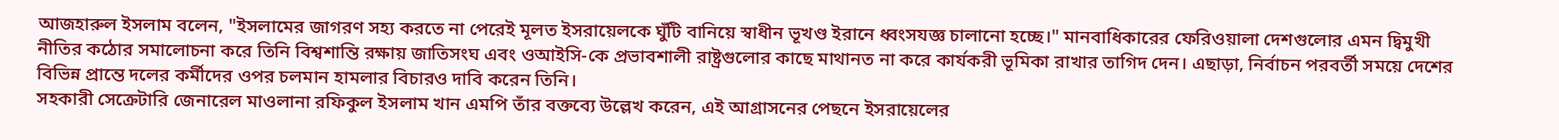আজহারুল ইসলাম বলেন, "ইসলামের জাগরণ সহ্য করতে না পেরেই মূলত ইসরায়েলকে ঘুঁটি বানিয়ে স্বাধীন ভূখণ্ড ইরানে ধ্বংসযজ্ঞ চালানো হচ্ছে।" মানবাধিকারের ফেরিওয়ালা দেশগুলোর এমন দ্বিমুখী নীতির কঠোর সমালোচনা করে তিনি বিশ্বশান্তি রক্ষায় জাতিসংঘ এবং ওআইসি-কে প্রভাবশালী রাষ্ট্রগুলোর কাছে মাথানত না করে কার্যকরী ভূমিকা রাখার তাগিদ দেন। এছাড়া, নির্বাচন পরবর্তী সময়ে দেশের বিভিন্ন প্রান্তে দলের কর্মীদের ওপর চলমান হামলার বিচারও দাবি করেন তিনি।
সহকারী সেক্রেটারি জেনারেল মাওলানা রফিকুল ইসলাম খান এমপি তাঁর বক্তব্যে উল্লেখ করেন, এই আগ্রাসনের পেছনে ইসরায়েলের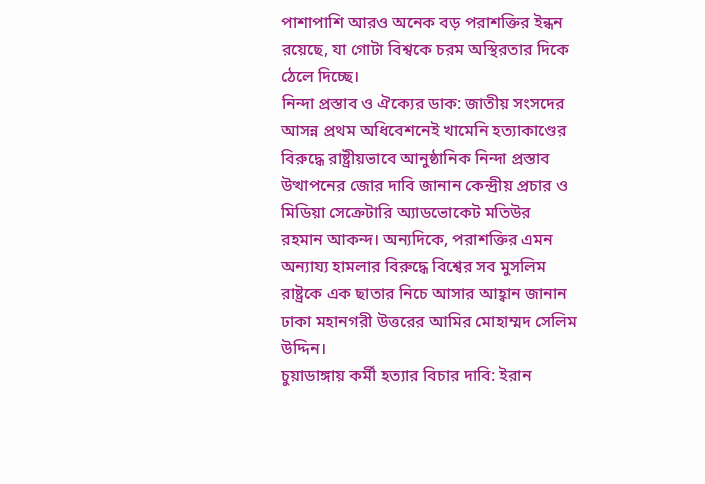পাশাপাশি আরও অনেক বড় পরাশক্তির ইন্ধন রয়েছে, যা গোটা বিশ্বকে চরম অস্থিরতার দিকে ঠেলে দিচ্ছে।
নিন্দা প্রস্তাব ও ঐক্যের ডাক: জাতীয় সংসদের আসন্ন প্রথম অধিবেশনেই খামেনি হত্যাকাণ্ডের বিরুদ্ধে রাষ্ট্রীয়ভাবে আনুষ্ঠানিক নিন্দা প্রস্তাব উত্থাপনের জোর দাবি জানান কেন্দ্রীয় প্রচার ও মিডিয়া সেক্রেটারি অ্যাডভোকেট মতিউর রহমান আকন্দ। অন্যদিকে, পরাশক্তির এমন অন্যায্য হামলার বিরুদ্ধে বিশ্বের সব মুসলিম রাষ্ট্রকে এক ছাতার নিচে আসার আহ্বান জানান ঢাকা মহানগরী উত্তরের আমির মোহাম্মদ সেলিম উদ্দিন।
চুয়াডাঙ্গায় কর্মী হত্যার বিচার দাবি: ইরান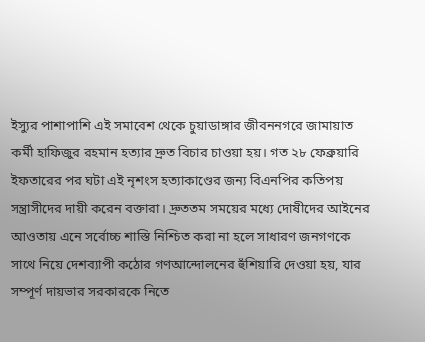ইস্যুর পাশাপাশি এই সমাবেশ থেকে চুয়াডাঙ্গার জীবননগরে জামায়াত কর্মী হাফিজুর রহমান হত্যার দ্রুত বিচার চাওয়া হয়। গত ২৮ ফেব্রুয়ারি ইফতারের পর ঘটা এই নৃশংস হত্যাকাণ্ডের জন্য বিএনপির কতিপয় সন্ত্রাসীদের দায়ী করেন বক্তারা। দ্রুততম সময়ের মধ্যে দোষীদের আইনের আওতায় এনে সর্বোচ্চ শাস্তি নিশ্চিত করা না হলে সাধারণ জনগণকে সাথে নিয়ে দেশব্যাপী কঠোর গণআন্দোলনের হুঁশিয়ারি দেওয়া হয়, যার সম্পূর্ণ দায়ভার সরকারকে নিতে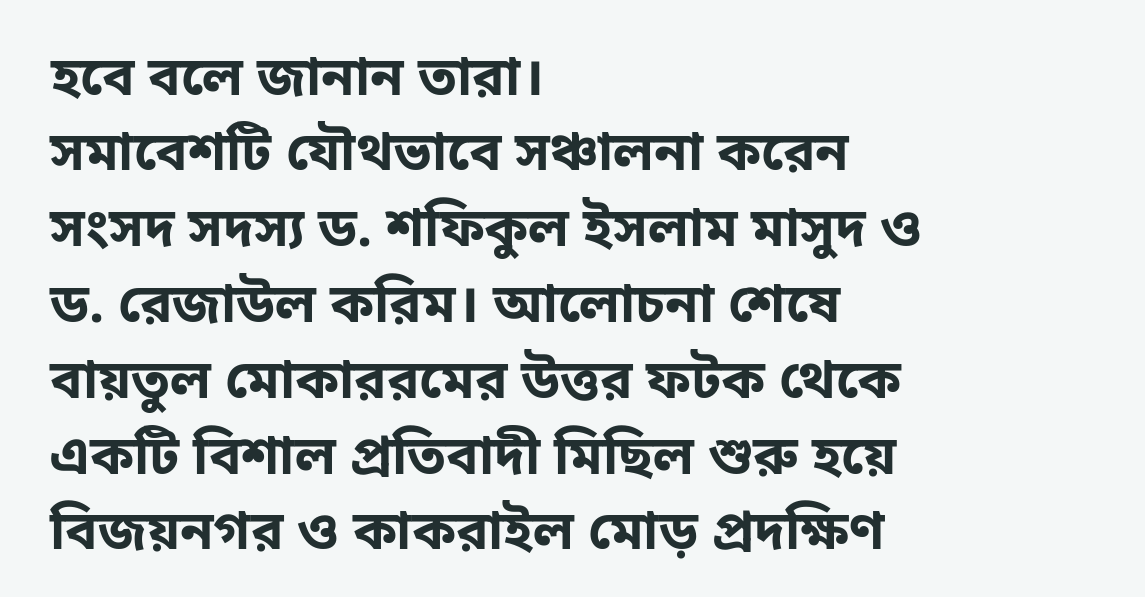হবে বলে জানান তারা।
সমাবেশটি যৌথভাবে সঞ্চালনা করেন সংসদ সদস্য ড. শফিকুল ইসলাম মাসুদ ও ড. রেজাউল করিম। আলোচনা শেষে বায়তুল মোকাররমের উত্তর ফটক থেকে একটি বিশাল প্রতিবাদী মিছিল শুরু হয়ে বিজয়নগর ও কাকরাইল মোড় প্রদক্ষিণ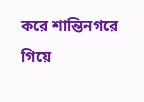করে শান্তিনগরে গিয়ে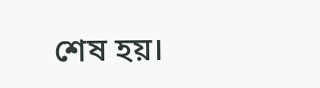শেষ হয়।